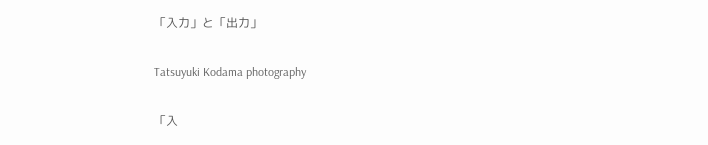「入力」と「出力」

Tatsuyuki Kodama photography

「入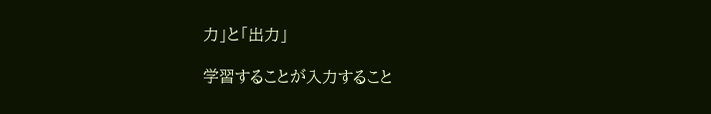力」と「出力」

学習することが入力すること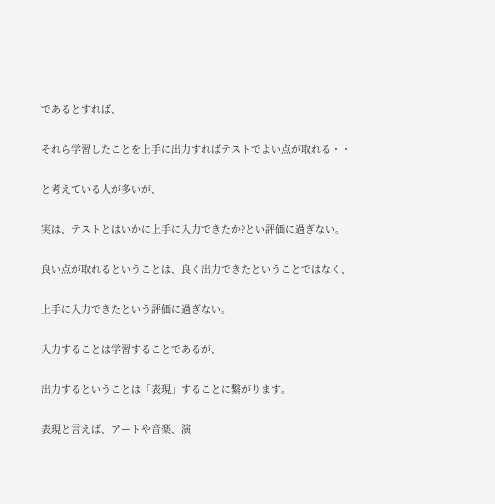であるとすれば、

それら学習したことを上手に出力すればテストでよい点が取れる・・

と考えている人が多いが、

実は、テストとはいかに上手に入力できたか?とい評価に過ぎない。

良い点が取れるということは、良く出力できたということではなく、

上手に入力できたという評価に過ぎない。

入力することは学習することであるが、

出力するということは「表現」することに繋がります。

表現と言えば、アートや音楽、演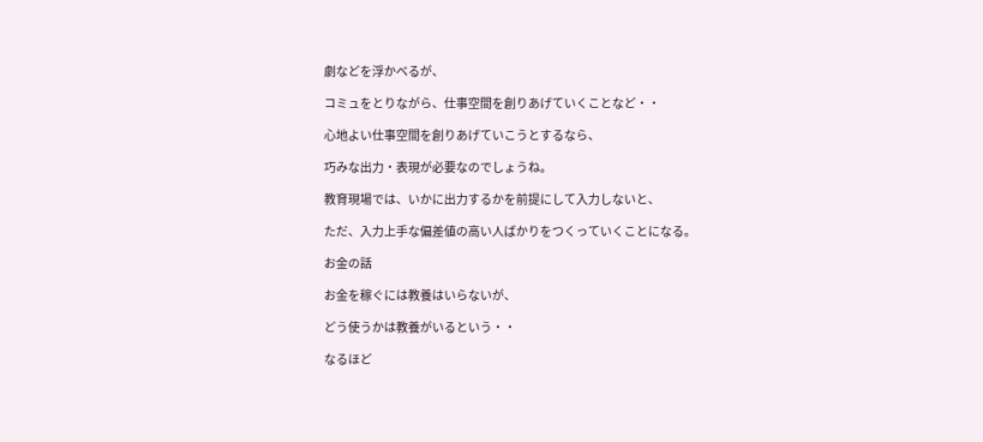劇などを浮かべるが、

コミュをとりながら、仕事空間を創りあげていくことなど・・

心地よい仕事空間を創りあげていこうとするなら、

巧みな出力・表現が必要なのでしょうね。

教育現場では、いかに出力するかを前提にして入力しないと、

ただ、入力上手な偏差値の高い人ばかりをつくっていくことになる。

お金の話

お金を稼ぐには教養はいらないが、

どう使うかは教養がいるという・・

なるほど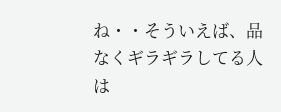ね・・そういえば、品なくギラギラしてる人は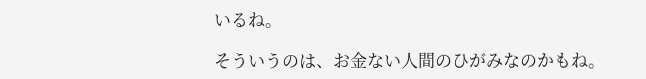いるね。

そういうのは、お金ない人間のひがみなのかもね。